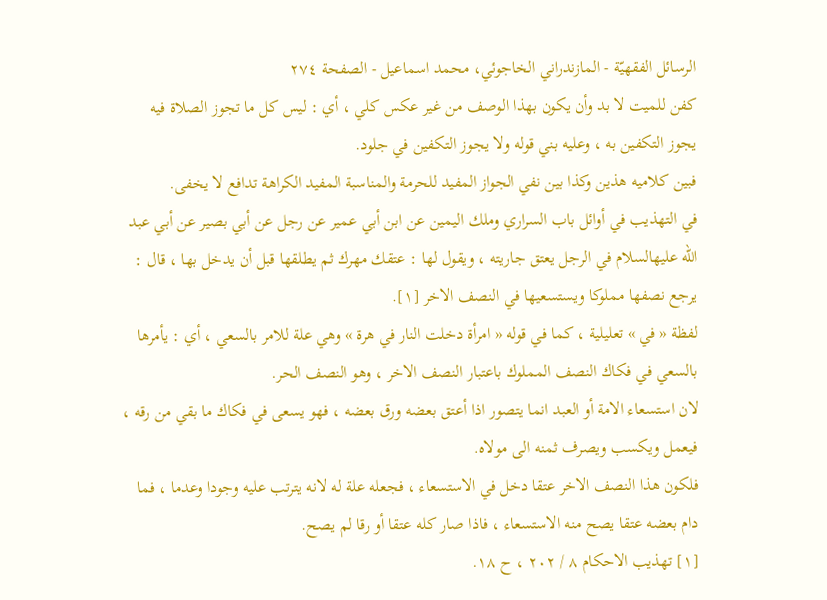الرسائل الفقهيّة - المازندراني الخاجوئي، محمد اسماعيل - الصفحة ٢٧٤
كفن للميت لا بد وأن يكون بهذا الوصف من غير عكس كلي ، أي : ليس كل ما تجوز الصلاة فيه يجوز التكفين به ، وعليه بني قوله ولا يجوز التكفين في جلود.
فبين كلاميه هذين وكذا بين نفي الجواز المفيد للحرمة والمناسبة المفيد الكراهة تدافع لا يخفى.
في التهذيب في أوائل باب السراري وملك اليمين عن ابن أبي عمير عن رجل عن أبي بصير عن أبي عبد الله عليهالسلام في الرجل يعتق جاريته ، ويقول لها : عتقك مهرك ثم يطلقها قبل أن يدخل بها ، قال : يرجع نصفها مملوكا ويستسعيها في النصف الاخر [١].
لفظة « في » تعليلية ، كما في قوله « امرأة دخلت النار في هرة » وهي علة للامر بالسعي ، أي : يأمرها بالسعي في فكاك النصف المملوك باعتبار النصف الاخر ، وهو النصف الحر.
لان استسعاء الامة أو العبد انما يتصور اذا أعتق بعضه ورق بعضه ، فهو يسعى في فكاك ما بقي من رقه ، فيعمل ويكسب ويصرف ثمنه الى مولاه.
فلكون هذا النصف الاخر عتقا دخل في الاستسعاء ، فجعله علة له لانه يترتب عليه وجودا وعدما ، فما دام بعضه عتقا يصح منه الاستسعاء ، فاذا صار كله عتقا أو رقا لم يصح.
[١] تهذيب الاحكام ٨ / ٢٠٢ ، ح ١٨.